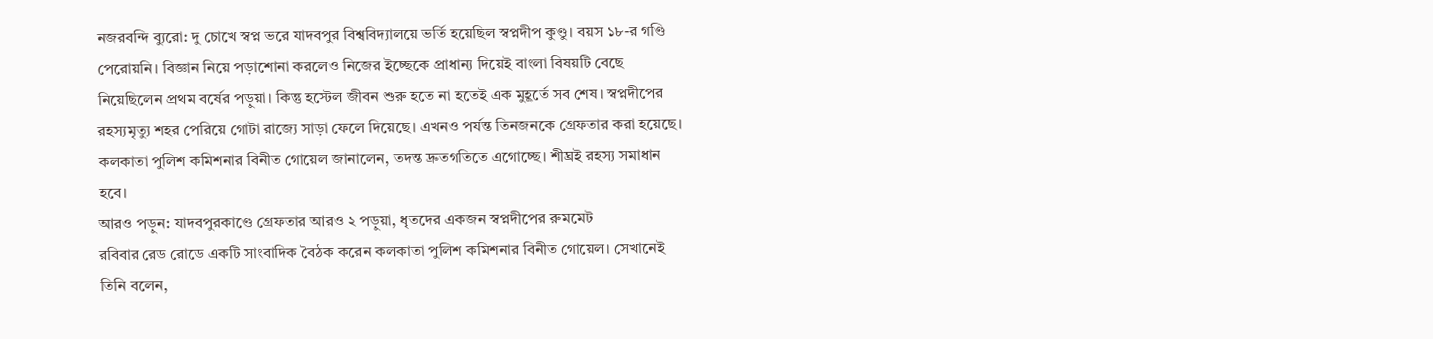নজরবন্দি ব্যুরো: দু চোখে স্বপ্ন ভরে যাদবপুর বিশ্ববিদ্যালয়ে ভর্তি হয়েছিল স্বপ্নদীপ কুণ্ডু। বয়স ১৮-র গণ্ডি পেরোয়নি। বিজ্ঞান নিয়ে পড়াশোনা করলেও নিজের ইচ্ছেকে প্রাধান্য দিয়েই বাংলা বিষয়টি বেছে নিয়েছিলেন প্রথম বর্ষের পড়ুয়া। কিন্তু হস্টেল জীবন শুরু হতে না হতেই এক মুহূর্তে সব শেষ। স্বপ্নদীপের রহস্যমৃত্যু শহর পেরিয়ে গোটা রাজ্যে সাড়া ফেলে দিয়েছে। এখনও পর্যন্ত তিনজনকে গ্রেফতার করা হয়েছে। কলকাতা পুলিশ কমিশনার বিনীত গোয়েল জানালেন, তদন্ত দ্রুতগতিতে এগোচ্ছে। শীঘ্রই রহস্য সমাধান হবে।
আরও পড়ুন: যাদবপুরকাণ্ডে গ্রেফতার আরও ২ পড়ুয়া, ধৃতদের একজন স্বপ্নদীপের রুমমেট
রবিবার রেড রোডে একটি সাংবাদিক বৈঠক করেন কলকাতা পুলিশ কমিশনার বিনীত গোয়েল। সেখানেই তিনি বলেন,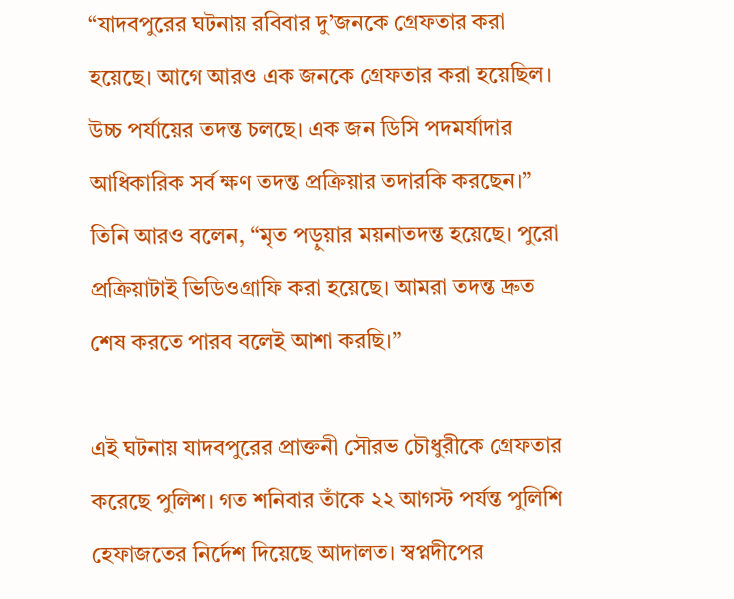“যাদবপুরের ঘটনায় রবিবার দু’জনকে গ্রেফতার করা হয়েছে। আগে আরও এক জনকে গ্রেফতার করা হয়েছিল। উচ্চ পর্যায়ের তদন্ত চলছে। এক জন ডিসি পদমর্যাদার আধিকারিক সর্ব ক্ষণ তদন্ত প্রক্রিয়ার তদারকি করছেন।” তিনি আরও বলেন, “মৃত পড়ুয়ার ময়নাতদন্ত হয়েছে। পুরো প্রক্রিয়াটাই ভিডিওগ্রাফি করা হয়েছে। আমরা তদন্ত দ্রুত শেষ করতে পারব বলেই আশা করছি।”

এই ঘটনায় যাদবপুরের প্রাক্তনী সৌরভ চৌধুরীকে গ্রেফতার করেছে পুলিশ। গত শনিবার তাঁকে ২২ আগস্ট পর্যন্ত পুলিশি হেফাজতের নির্দেশ দিয়েছে আদালত। স্বপ্নদীপের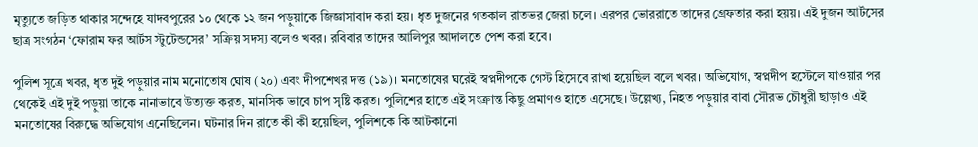মৃত্যুতে জড়িত থাকার সন্দেহে যাদবপুরের ১০ থেকে ১২ জন পড়ুয়াকে জিজ্ঞাসাবাদ করা হয়। ধৃত দুজনের গতকাল রাতভর জেরা চলে। এরপর ভোররাতে তাদের গ্রেফতার করা হয়য়। এই দুজন আর্টসের ছাত্র সংগঠন ‘ফোরাম ফর আর্টস স্টুটেন্ডসের’ সক্রিয় সদস্য বলেও খবর। রবিবার তাদের আলিপুর আদালতে পেশ করা হবে।

পুলিশ সূত্রে খবর, ধৃত দুই পড়ুয়ার নাম মনোতোষ ঘোষ (২০) এবং দীপশেখর দত্ত (১৯)। মনতোষের ঘরেই স্বপ্নদীপকে গেস্ট হিসেবে রাখা হয়েছিল বলে খবর। অভিযোগ, স্বপ্নদীপ হস্টেলে যাওয়ার পর থেকেই এই দুই পড়ুয়া তাকে নানাভাবে উত্যক্ত করত, মানসিক ভাবে চাপ সৃষ্টি করত। পুলিশের হাতে এই সংক্রান্ত কিছু প্রমাণও হাতে এসেছে। উল্লেখ্য, নিহত পড়ুয়ার বাবা সৌরভ চৌধুরী ছাড়াও এই মনতোষের বিরুদ্ধে অভিযোগ এনেছিলেন। ঘটনার দিন রাতে কী কী হয়েছিল, পুলিশকে কি আটকানো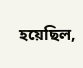হয়েছিল,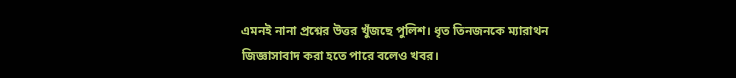এমনই নানা প্রশ্নের উত্তর খুঁজছে পুলিশ। ধৃত তিনজনকে ম্যারাথন জিজ্ঞাসাবাদ করা হতে পারে বলেও খবর।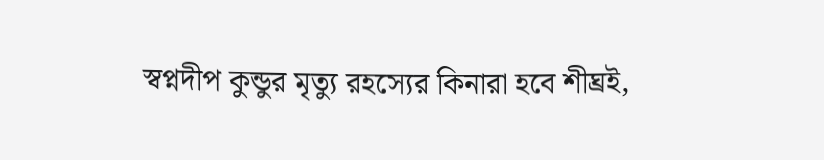স্বপ্নদীপ কুন্ডুর মৃত্যু রহস্যের কিনারা হবে শীঘ্রই,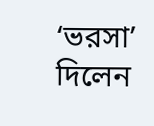‘ভরসা’ দিলেন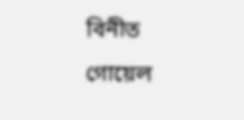বিনীত গোয়েল